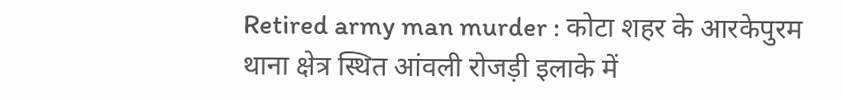Retired army man murder : कोटा शहर के आरकेपुरम थाना क्षेत्र स्थित आंवली रोजड़ी इलाके में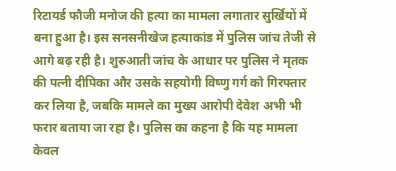रिटायर्ड फौजी मनोज की हत्या का मामला लगातार सुर्खियों में बना हुआ है। इस सनसनीखेज हत्याकांड में पुलिस जांच तेजी से आगे बढ़ रही है। शुरुआती जांच के आधार पर पुलिस ने मृतक की पत्नी दीपिका और उसके सहयोगी विष्णु गर्ग को गिरफ्तार कर लिया है, जबकि मामले का मुख्य आरोपी देवेश अभी भी फरार बताया जा रहा है। पुलिस का कहना है कि यह मामला केवल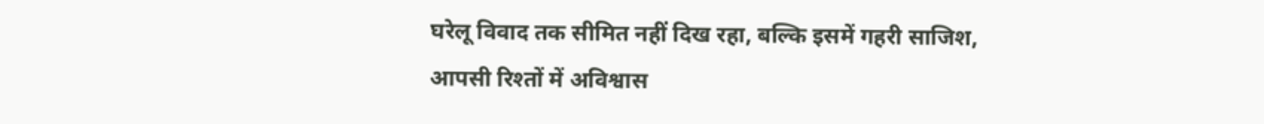घरेलू विवाद तक सीमित नहीं दिख रहा, बल्कि इसमें गहरी साजिश, आपसी रिश्तों में अविश्वास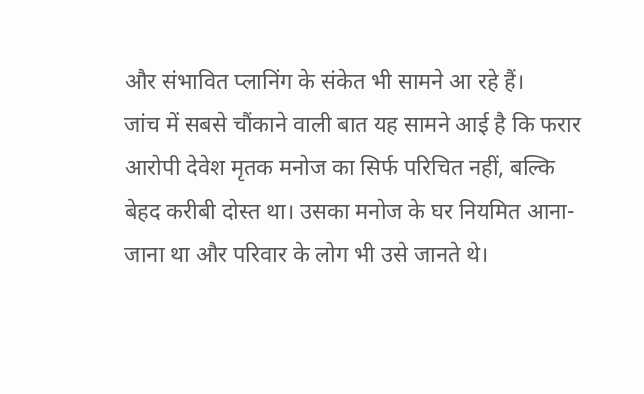और संभावित प्लानिंग के संकेत भी सामने आ रहे हैं।
जांच में सबसे चौंकाने वाली बात यह सामने आई है कि फरार आरोपी देवेश मृतक मनोज का सिर्फ परिचित नहीं, बल्कि बेहद करीबी दोस्त था। उसका मनोज के घर नियमित आना-जाना था और परिवार के लोग भी उसे जानते थे।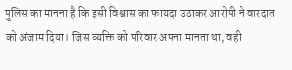पुलिस का मानना है कि इसी विश्वास का फायदा उठाकर आरोपी ने वारदात को अंजाम दिया। जिस व्यक्ति को परिवार अपना मानता था, वही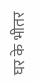घर के भीतर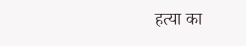हत्या का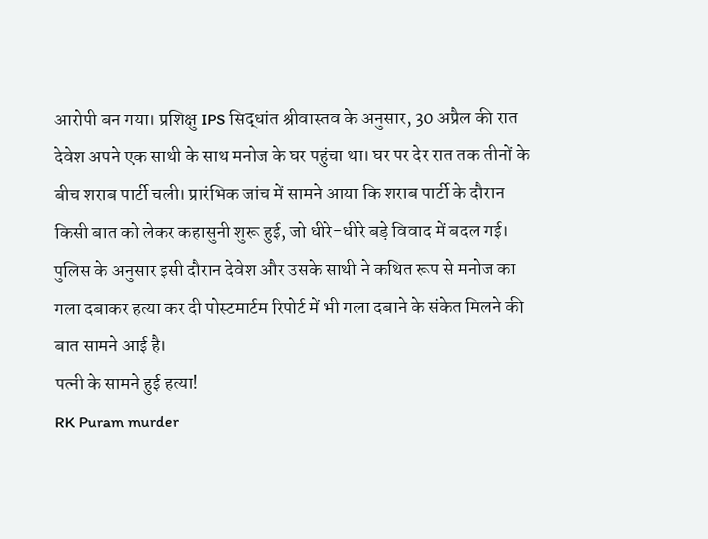आरोपी बन गया। प्रशिक्षु IPS सिद्धांत श्रीवास्तव के अनुसार, 30 अप्रैल की रात देवेश अपने एक साथी के साथ मनोज के घर पहुंचा था। घर पर देर रात तक तीनों के बीच शराब पार्टी चली। प्रारंभिक जांच में सामने आया कि शराब पार्टी के दौरान किसी बात को लेकर कहासुनी शुरू हुई, जो धीरे-धीरे बड़े विवाद में बदल गई। पुलिस के अनुसार इसी दौरान देवेश और उसके साथी ने कथित रूप से मनोज का गला दबाकर हत्या कर दी पोस्टमार्टम रिपोर्ट में भी गला दबाने के संकेत मिलने की बात सामने आई है।
पत्नी के सामने हुई हत्या!
RK Puram murder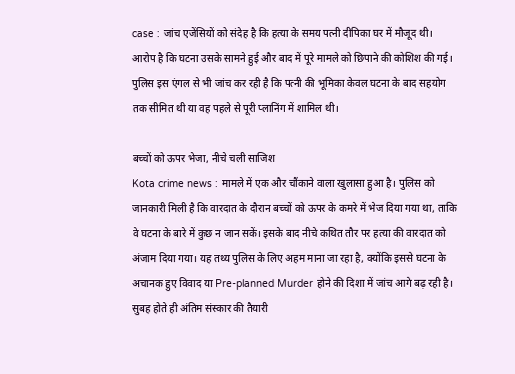case : जांच एजेंसियों को संदेह है कि हत्या के समय पत्नी दीपिका घर में मौजूद थी। आरोप है कि घटना उसके सामने हुई और बाद में पूरे मामले को छिपाने की कोशिश की गई। पुलिस इस एंगल से भी जांच कर रही है कि पत्नी की भूमिका केवल घटना के बाद सहयोग तक सीमित थी या वह पहले से पूरी प्लानिंग में शामिल थी।

बच्चों को ऊपर भेजा, नीचे चली साजिश
Kota crime news : मामले में एक और चौंकाने वाला खुलासा हुआ है। पुलिस को जानकारी मिली है कि वारदात के दौरान बच्चों को ऊपर के कमरे में भेज दिया गया था, ताकि वे घटना के बारे में कुछ न जान सकें। इसके बाद नीचे कथित तौर पर हत्या की वारदात को अंजाम दिया गया। यह तथ्य पुलिस के लिए अहम माना जा रहा है, क्योंकि इससे घटना के अचानक हुए विवाद या Pre-planned Murder होने की दिशा में जांच आगे बढ़ रही है।
सुबह होते ही अंतिम संस्कार की तैयारी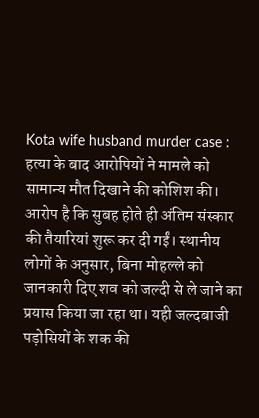Kota wife husband murder case : हत्या के बाद आरोपियों ने मामले को सामान्य मौत दिखाने की कोशिश की। आरोप है कि सुबह होते ही अंतिम संस्कार की तैयारियां शुरू कर दी गईं। स्थानीय लोगों के अनुसार, बिना मोहल्ले को जानकारी दिए शव को जल्दी से ले जाने का प्रयास किया जा रहा था। यही जल्दबाजी पड़ोसियों के शक की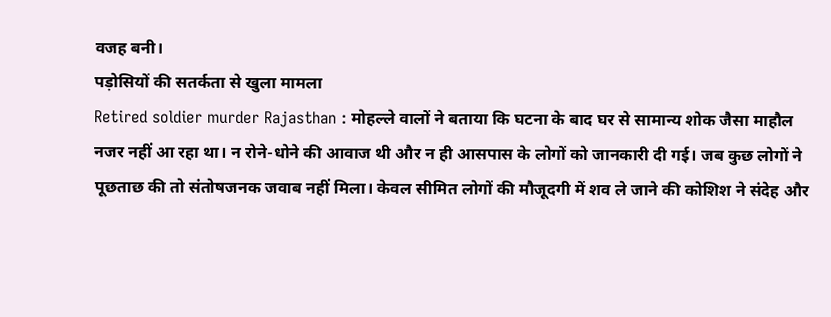वजह बनी।
पड़ोसियों की सतर्कता से खुला मामला
Retired soldier murder Rajasthan : मोहल्ले वालों ने बताया कि घटना के बाद घर से सामान्य शोक जैसा माहौल नजर नहीं आ रहा था। न रोने-धोने की आवाज थी और न ही आसपास के लोगों को जानकारी दी गई। जब कुछ लोगों ने पूछताछ की तो संतोषजनक जवाब नहीं मिला। केवल सीमित लोगों की मौजूदगी में शव ले जाने की कोशिश ने संदेह और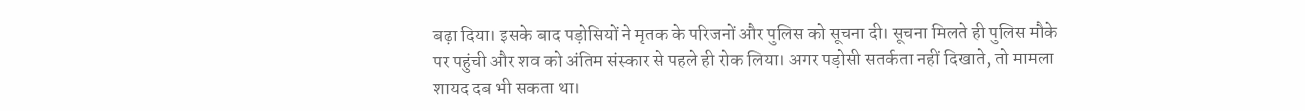बढ़ा दिया। इसके बाद पड़ोसियों ने मृतक के परिजनों और पुलिस को सूचना दी। सूचना मिलते ही पुलिस मौके पर पहुंची और शव को अंतिम संस्कार से पहले ही रोक लिया। अगर पड़ोसी सतर्कता नहीं दिखाते, तो मामला शायद दब भी सकता था।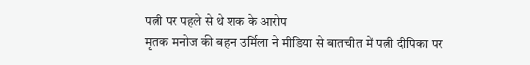पत्नी पर पहले से थे शक के आरोप
मृतक मनोज की बहन उर्मिला ने मीडिया से बातचीत में पत्नी दीपिका पर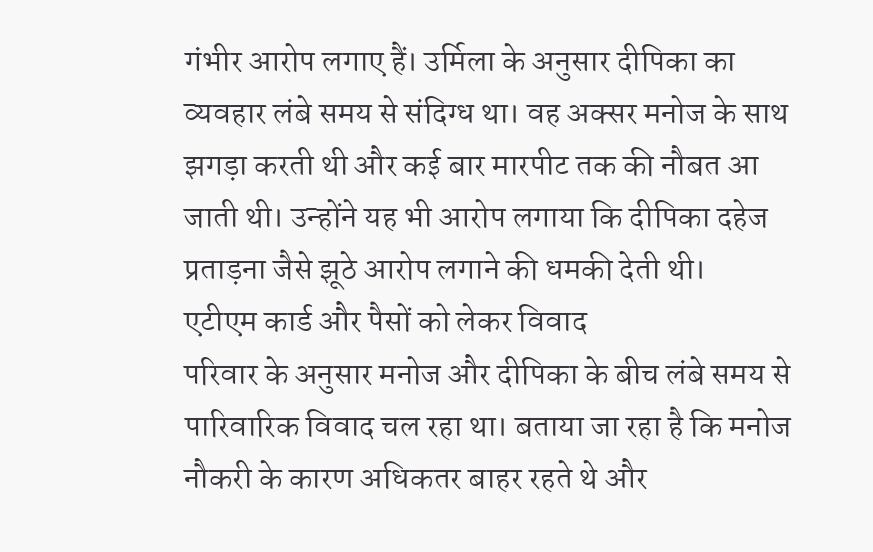गंभीर आरोप लगाए हैं। उर्मिला के अनुसार दीपिका का व्यवहार लंबे समय से संदिग्ध था। वह अक्सर मनोज के साथ झगड़ा करती थी और कई बार मारपीट तक की नौबत आ जाती थी। उन्होंने यह भी आरोप लगाया कि दीपिका दहेज प्रताड़ना जैसे झूठे आरोप लगाने की धमकी देती थी।
एटीएम कार्ड और पैसों को लेकर विवाद
परिवार के अनुसार मनोज और दीपिका के बीच लंबे समय से पारिवारिक विवाद चल रहा था। बताया जा रहा है कि मनोज नौकरी के कारण अधिकतर बाहर रहते थे और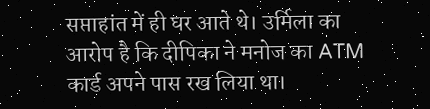सप्ताहांत में ही घर आते थे। उर्मिला का आरोप है कि दीपिका ने मनोज का ATM कार्ड अपने पास रख लिया था।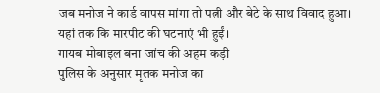जब मनोज ने कार्ड वापस मांगा तो पत्नी और बेटे के साथ विवाद हुआ। यहां तक कि मारपीट की घटनाएं भी हुईं।
गायब मोबाइल बना जांच की अहम कड़ी
पुलिस के अनुसार मृतक मनोज का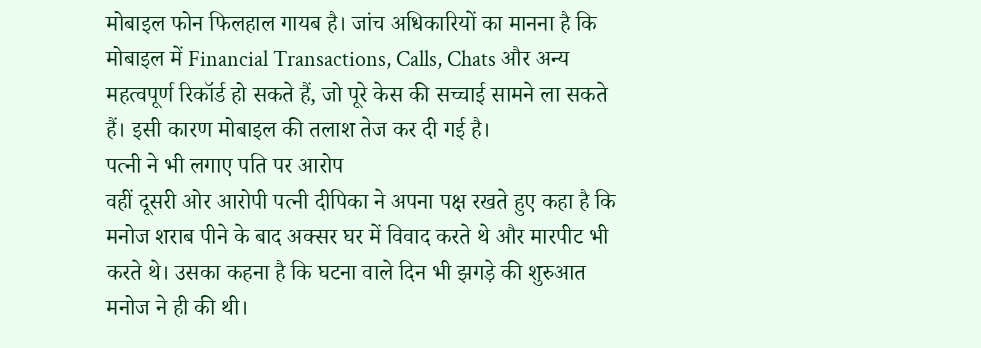मोबाइल फोन फिलहाल गायब है। जांच अधिकारियों का मानना है कि मोबाइल में Financial Transactions, Calls, Chats और अन्य महत्वपूर्ण रिकॉर्ड हो सकते हैं, जो पूरे केस की सच्चाई सामने ला सकते हैं। इसी कारण मोबाइल की तलाश तेज कर दी गई है।
पत्नी ने भी लगाए पति पर आरोप
वहीं दूसरी ओर आरोपी पत्नी दीपिका ने अपना पक्ष रखते हुए कहा है कि मनोज शराब पीने के बाद अक्सर घर में विवाद करते थे और मारपीट भी करते थे। उसका कहना है कि घटना वाले दिन भी झगड़े की शुरुआत मनोज ने ही की थी।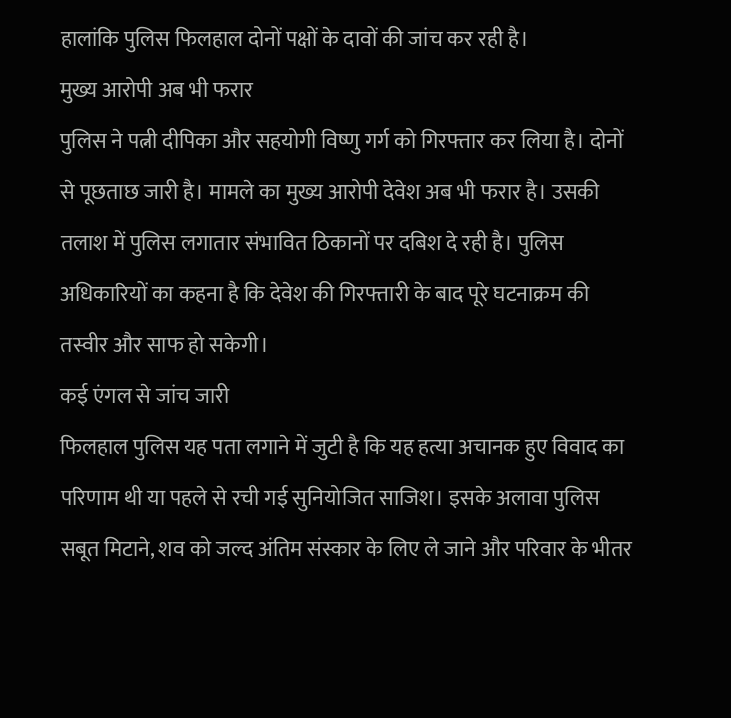हालांकि पुलिस फिलहाल दोनों पक्षों के दावों की जांच कर रही है।
मुख्य आरोपी अब भी फरार
पुलिस ने पत्नी दीपिका और सहयोगी विष्णु गर्ग को गिरफ्तार कर लिया है। दोनों से पूछताछ जारी है। मामले का मुख्य आरोपी देवेश अब भी फरार है। उसकी तलाश में पुलिस लगातार संभावित ठिकानों पर दबिश दे रही है। पुलिस अधिकारियों का कहना है कि देवेश की गिरफ्तारी के बाद पूरे घटनाक्रम की तस्वीर और साफ हो सकेगी।
कई एंगल से जांच जारी
फिलहाल पुलिस यह पता लगाने में जुटी है कि यह हत्या अचानक हुए विवाद का परिणाम थी या पहले से रची गई सुनियोजित साजिश। इसके अलावा पुलिस सबूत मिटाने, शव को जल्द अंतिम संस्कार के लिए ले जाने और परिवार के भीतर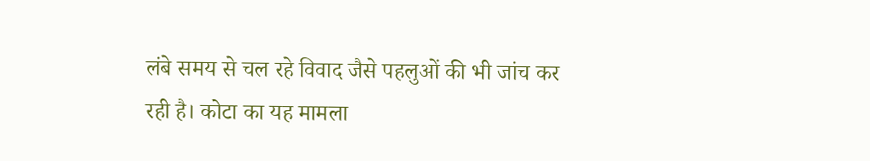लंबे समय से चल रहे विवाद जैसे पहलुओं की भी जांच कर रही है। कोटा का यह मामला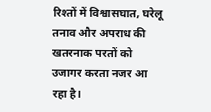रिश्तों में विश्वासघात, घरेलू तनाव और अपराध की खतरनाक परतों को उजागर करता नजर आ रहा है।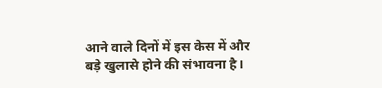आने वाले दिनों में इस केस में और बड़े खुलासे होने की संभावना है।